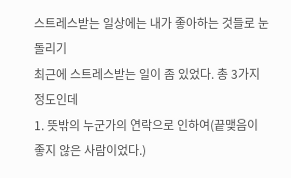스트레스받는 일상에는 내가 좋아하는 것들로 눈 돌리기
최근에 스트레스받는 일이 좀 있었다. 총 3가지 정도인데
1. 뜻밖의 누군가의 연락으로 인하여(끝맺음이 좋지 않은 사람이었다.)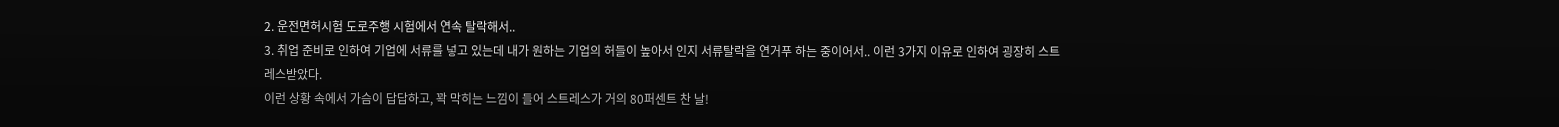2. 운전면허시험 도로주행 시험에서 연속 탈락해서..
3. 취업 준비로 인하여 기업에 서류를 넣고 있는데 내가 원하는 기업의 허들이 높아서 인지 서류탈락을 연거푸 하는 중이어서.. 이런 3가지 이유로 인하여 굉장히 스트레스받았다.
이런 상황 속에서 가슴이 답답하고, 꽉 막히는 느낌이 들어 스트레스가 거의 80퍼센트 찬 날!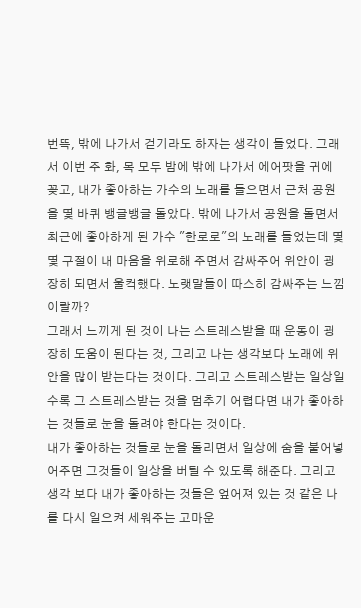번뜩, 밖에 나가서 걷기라도 하자는 생각이 들었다. 그래서 이번 주 화, 목 모두 밤에 밖에 나가서 에어팟을 귀에 꽂고, 내가 좋아하는 가수의 노래를 들으면서 근처 공원을 몇 바퀴 뱅글뱅글 돌았다. 밖에 나가서 공원을 돌면서 최근에 좋아하게 된 가수 "한로로"의 노래를 들었는데 몇몇 구절이 내 마음을 위로해 주면서 감싸주어 위안이 굉장히 되면서 울컥했다. 노랫말들이 따스히 감싸주는 느낌이랄까?
그래서 느끼게 된 것이 나는 스트레스받을 때 운동이 굉장히 도움이 된다는 것, 그리고 나는 생각보다 노래에 위안을 많이 받는다는 것이다. 그리고 스트레스받는 일상일수록 그 스트레스받는 것을 멈추기 어렵다면 내가 좋아하는 것들로 눈을 돌려야 한다는 것이다.
내가 좋아하는 것들로 눈을 돌리면서 일상에 숨을 불어넣어주면 그것들이 일상을 버틸 수 있도록 해준다. 그리고 생각 보다 내가 좋아하는 것들은 엎어져 있는 것 같은 나를 다시 일으켜 세워주는 고마운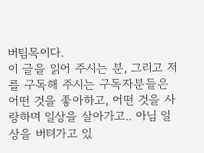버팀목이다.
이 글을 읽어 주시는 분, 그리고 저를 구독해 주시는 구독자분들은 어떤 것을 좋아하고, 어떤 것을 사랑하며 일상을 살아가고.. 아님 일상을 버텨가고 있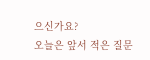으신가요?
오늘은 앞서 적은 질문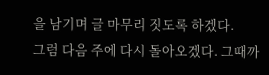을 남기며 글 마무리 짓도록 하겠다.
그럼 다음 주에 다시 돌아오겠다. 그때까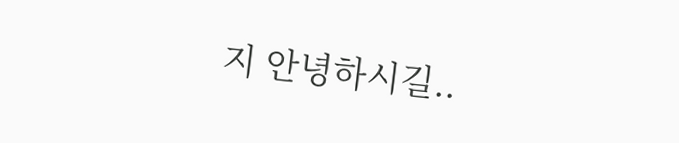지 안녕하시길..